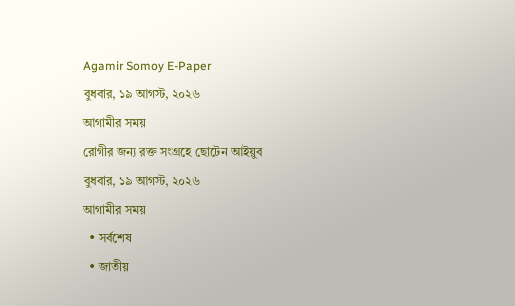Agamir Somoy E-Paper
বুধবার, ১৯ আগস্ট, ২০২৬
আগামীর সময়
রোগীর জন্য রক্ত সংগ্রহে ছোটেন আইয়ুব
বুধবার, ১৯ আগস্ট, ২০২৬
আগামীর সময়
  • সর্বশেষ
  • জাতীয়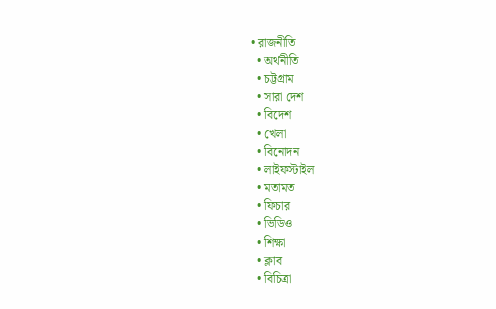• রাজনীতি
  • অর্থনীতি
  • চট্টগ্রাম
  • সারা দেশ
  • বিদেশ
  • খেলা
  • বিনোদন
  • লাইফস্টাইল
  • মতামত
  • ফিচার
  • ভিডিও
  • শিক্ষা
  • ক্লাব
  • বিচিত্রা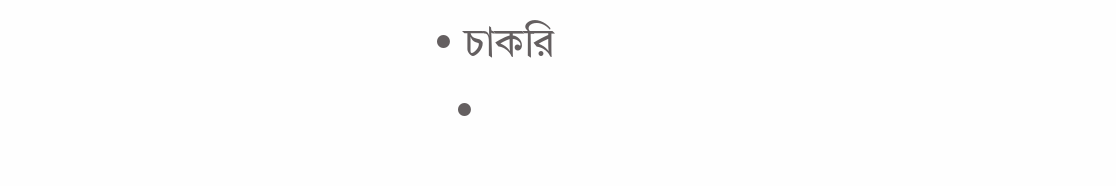• চাকরি
  •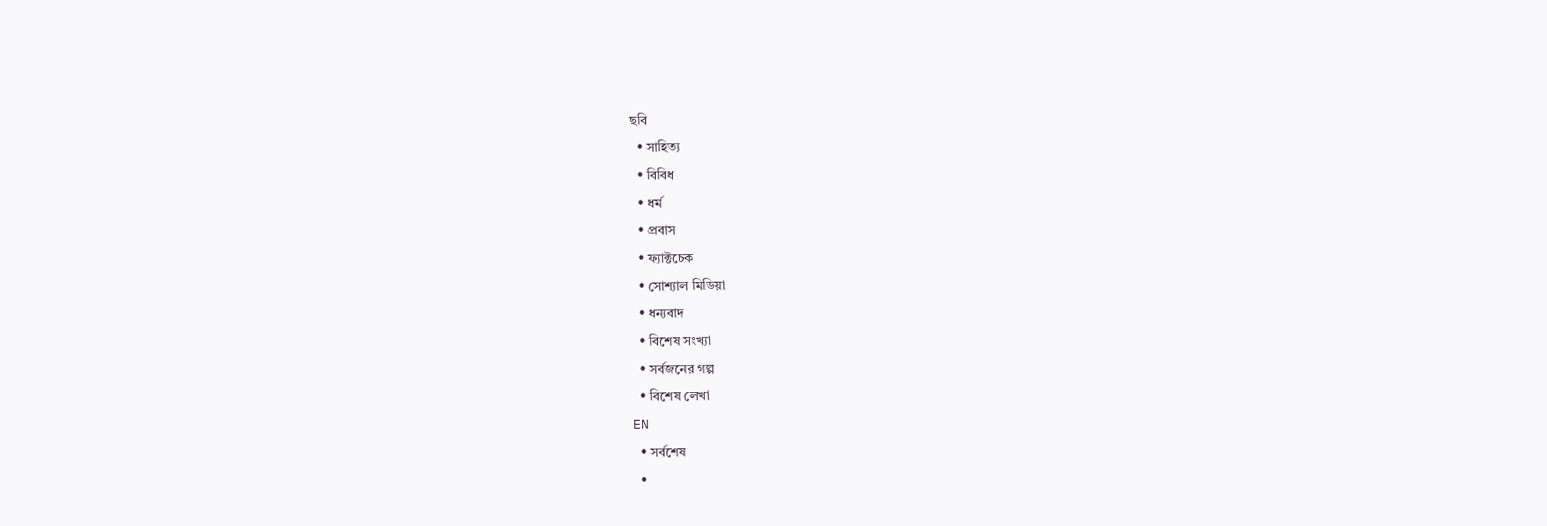ছবি
  • সাহিত্য
  • বিবিধ
  • ধর্ম
  • প্রবাস
  • ফ্যাক্টচেক
  • সোশ্যাল মিডিয়া
  • ধন্যবাদ
  • বিশেষ সংখ্যা
  • সর্বজনের গল্প
  • বিশেষ লেখা
EN
  • সর্বশেষ
  •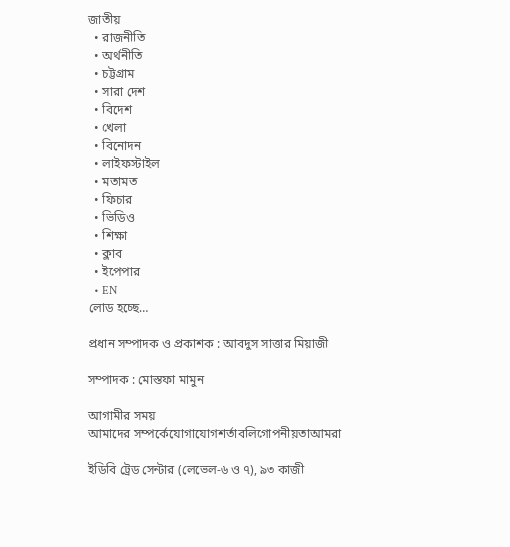জাতীয়
  • রাজনীতি
  • অর্থনীতি
  • চট্টগ্রাম
  • সারা দেশ
  • বিদেশ
  • খেলা
  • বিনোদন
  • লাইফস্টাইল
  • মতামত
  • ফিচার
  • ভিডিও
  • শিক্ষা
  • ক্লাব
  • ইপেপার
  • EN
লোড হচ্ছে…

প্রধান সম্পাদক ও প্রকাশক : আবদুস সাত্তার মিয়াজী

সম্পাদক : মোস্তফা মামুন

আগামীর সময়
আমাদের সম্পর্কেযোগাযোগশর্তাবলিগোপনীয়তাআমরা

ইডিবি ট্রেড সেন্টার (লেভেল-৬ ও ৭), ৯৩ কাজী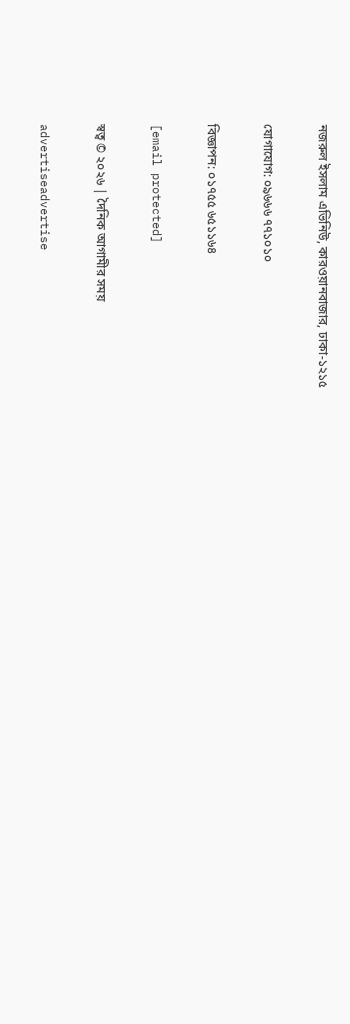নজরুল ইসলাম এভিনিউ, কারওয়ানবাজার, ঢাকা-১২১৫

যোগাযোগ: ০৯৬৬৬ ৭৭১০১০

বিজ্ঞাপন: ০১৭৫৫ ৬৫১১৬৪

[email protected]

স্বত্ব © ২০২৬ | দৈনিক আগামীর সময়

advertiseadvertise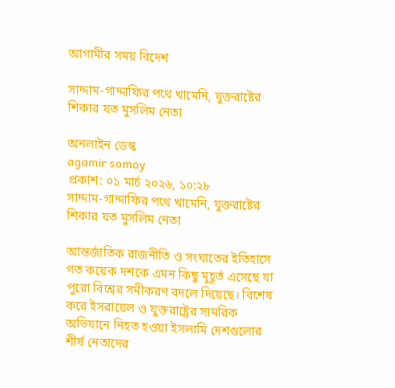আগামীর সময় বিদেশ

সাদ্দাম-গাদ্দাফির পথে খামেনি, যুক্তরাষ্টের শিকার যত মুসলিম নেতা

অনলাইন ডেস্ক
agamir somoy
প্রকাশ: ০১ মার্চ ২০২৬, ১০:২৮
সাদ্দাম-গাদ্দাফির পথে খামেনি, যুক্তরাষ্টের শিকার যত মুসলিম নেতা

আন্তর্জাতিক রাজনীতি ও সংঘাতের ইতিহাসে গত কয়েক দশকে এমন কিছু মুহূর্ত এসেছে যা পুরো বিশ্বের সমীকরণ বদলে দিয়েছে। বিশেষ করে ইসরায়েল ও যুক্তরাষ্ট্রের সামরিক অভিযানে নিহত হওয়া ইসলামি দেশগুলোর শীর্ষ নেতাদের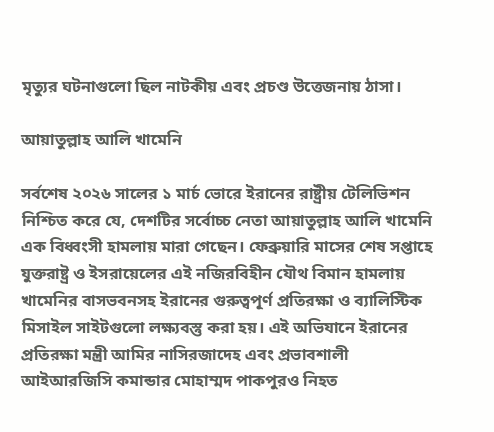মৃত্যুর ঘটনাগুলো ছিল নাটকীয় এবং প্রচণ্ড উত্তেজনায় ঠাসা।

আয়াতুল্লাহ আলি খামেনি

সর্বশেষ ২০২৬ সালের ১ মার্চ ভোরে ইরানের রাষ্ট্রীয় টেলিভিশন নিশ্চিত করে যে, দেশটির সর্বোচ্চ নেতা আয়াতুল্লাহ আলি খামেনি এক বিধ্বংসী হামলায় মারা গেছেন। ফেব্রুয়ারি মাসের শেষ সপ্তাহে যুক্তরাষ্ট্র ও ইসরায়েলের এই নজিরবিহীন যৌথ বিমান হামলায় খামেনির বাসভবনসহ ইরানের গুরুত্বপূর্ণ প্রতিরক্ষা ও ব্যালিস্টিক মিসাইল সাইটগুলো লক্ষ্যবস্তু করা হয়। এই অভিযানে ইরানের প্রতিরক্ষা মন্ত্রী আমির নাসিরজাদেহ এবং প্রভাবশালী আইআরজিসি কমান্ডার মোহাম্মদ পাকপুরও নিহত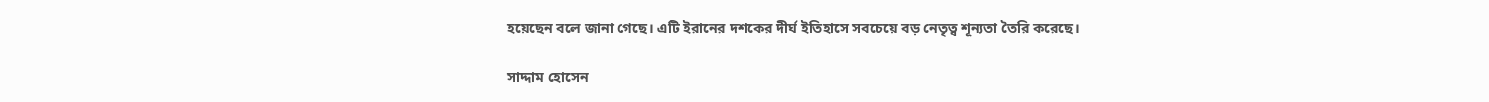হয়েছেন বলে জানা গেছে। এটি ইরানের দশকের দীর্ঘ ইতিহাসে সবচেয়ে বড় নেতৃত্ব শূন্যতা তৈরি করেছে।

সাদ্দাম হোসেন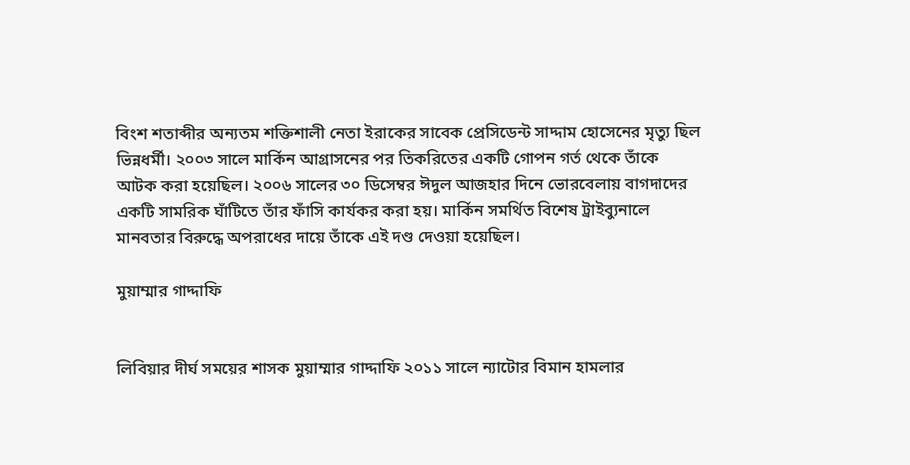বিংশ শতাব্দীর অন্যতম শক্তিশালী নেতা ইরাকের সাবেক প্রেসিডেন্ট সাদ্দাম হোসেনের মৃত্যু ছিল ভিন্নধর্মী। ২০০৩ সালে মার্কিন আগ্রাসনের পর তিকরিতের একটি গোপন গর্ত থেকে তাঁকে আটক করা হয়েছিল। ২০০৬ সালের ৩০ ডিসেম্বর ঈদুল আজহার দিনে ভোরবেলায় বাগদাদের একটি সামরিক ঘাঁটিতে তাঁর ফাঁসি কার্যকর করা হয়। মার্কিন সমর্থিত বিশেষ ট্রাইব্যুনালে মানবতার বিরুদ্ধে অপরাধের দায়ে তাঁকে এই দণ্ড দেওয়া হয়েছিল।

মুয়াম্মার গাদ্দাফি


লিবিয়ার দীর্ঘ সময়ের শাসক মুয়াম্মার গাদ্দাফি ২০১১ সালে ন্যাটোর বিমান হামলার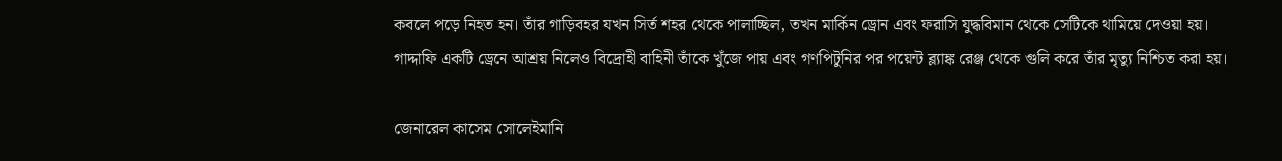কবলে পড়ে নিহত হন। তাঁর গাড়িবহর যখন সির্ত শহর থেকে পালাচ্ছিল, তখন মার্কিন ড্রোন এবং ফরাসি যুদ্ধবিমান থেকে সেটিকে থামিয়ে দেওয়া হয়। গাদ্দাফি একটি ড্রেনে আশ্রয় নিলেও বিদ্রোহী বাহিনী তাঁকে খুঁজে পায় এবং গণপিটুনির পর পয়েন্ট ব্ল্যাঙ্ক রেঞ্জ থেকে গুলি করে তাঁর মৃত্যু নিশ্চিত করা হয়।

জেনারেল কাসেম সোলেইমানি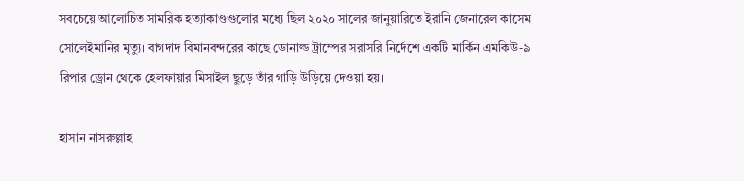সবচেয়ে আলোচিত সামরিক হত্যাকাণ্ডগুলোর মধ্যে ছিল ২০২০ সালের জানুয়ারিতে ইরানি জেনারেল কাসেম সোলেইমানির মৃত্যু। বাগদাদ বিমানবন্দরের কাছে ডোনাল্ড ট্রাম্পের সরাসরি নির্দেশে একটি মার্কিন এমকিউ-৯ রিপার ড্রোন থেকে হেলফায়ার মিসাইল ছুড়ে তাঁর গাড়ি উড়িয়ে দেওয়া হয়।

হাসান নাসরুল্লাহ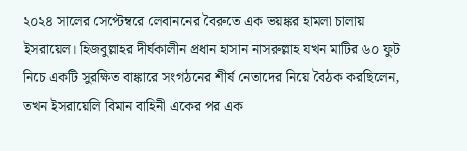২০২৪ সালের সেপ্টেম্বরে লেবাননের বৈরুতে এক ভয়ঙ্কর হামলা চালায় ইসরায়েল। হিজবুল্লাহর দীর্ঘকালীন প্রধান হাসান নাসরুল্লাহ যখন মাটির ৬০ ফুট নিচে একটি সুরক্ষিত বাঙ্কারে সংগঠনের শীর্ষ নেতাদের নিয়ে বৈঠক করছিলেন, তখন ইসরায়েলি বিমান বাহিনী একের পর এক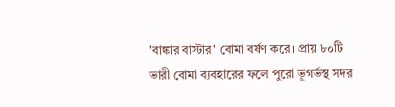'বাঙ্কার বাস্টার' বোমা বর্ষণ করে। প্রায় ৮০টি ভারী বোমা ব্যবহারের ফলে পুরো ভূগর্ভস্থ সদর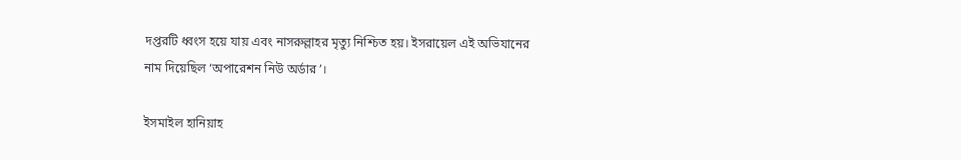দপ্তরটি ধ্বংস হয়ে যায় এবং নাসরুল্লাহর মৃত্যু নিশ্চিত হয়। ইসরায়েল এই অভিযানের নাম দিয়েছিল ‘অপারেশন নিউ অর্ডার’।

ইসমাইল হানিয়াহ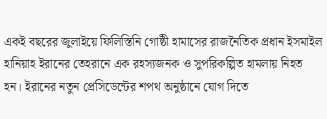একই বছরের জুলাইয়ে ফিলিস্তিনি গোষ্ঠী হামাসের রাজনৈতিক প্রধান ইসমাইল হানিয়াহ ইরানের তেহরানে এক রহস্যজনক ও সুপরিকল্পিত হামলায় নিহত হন। ইরানের নতুন প্রেসিডেন্টের শপথ অনুষ্ঠানে যোগ দিতে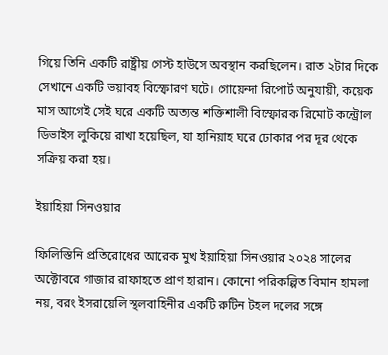গিয়ে তিনি একটি রাষ্ট্রীয় গেস্ট হাউসে অবস্থান করছিলেন। রাত ২টার দিকে সেখানে একটি ভয়াবহ বিস্ফোরণ ঘটে। গোয়েন্দা রিপোর্ট অনুযায়ী, কয়েক মাস আগেই সেই ঘরে একটি অত্যন্ত শক্তিশালী বিস্ফোরক রিমোট কন্ট্রোল ডিভাইস লুকিয়ে রাখা হয়েছিল, যা হানিয়াহ ঘরে ঢোকার পর দূর থেকে সক্রিয় করা হয়।

ইয়াহিয়া সিনওয়ার

ফিলিস্তিনি প্রতিরোধের আরেক মুখ ইয়াহিয়া সিনওয়ার ২০২৪ সালের অক্টোবরে গাজার রাফাহতে প্রাণ হারান। কোনো পরিকল্পিত বিমান হামলা নয়, বরং ইসরায়েলি স্থলবাহিনীর একটি রুটিন টহল দলের সঙ্গে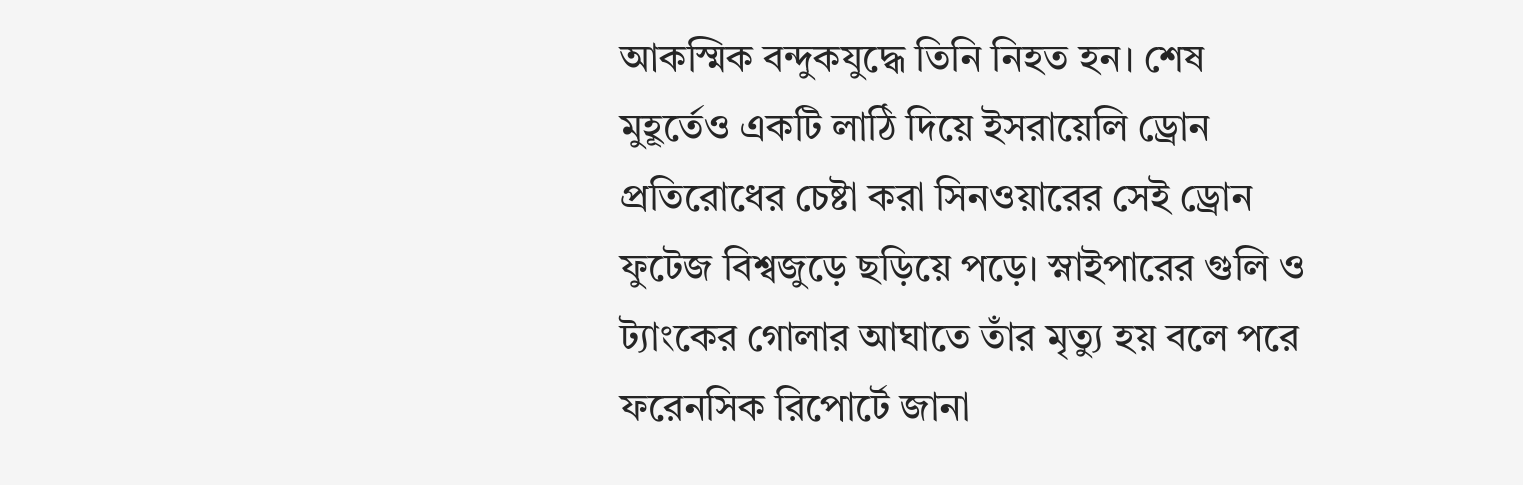আকস্মিক বন্দুকযুদ্ধে তিনি নিহত হন। শেষ মুহূর্তেও একটি লাঠি দিয়ে ইসরায়েলি ড্রোন প্রতিরোধের চেষ্টা করা সিনওয়ারের সেই ড্রোন ফুটেজ বিশ্বজুড়ে ছড়িয়ে পড়ে। স্নাইপারের গুলি ও ট্যাংকের গোলার আঘাতে তাঁর মৃত্যু হয় বলে পরে ফরেনসিক রিপোর্টে জানা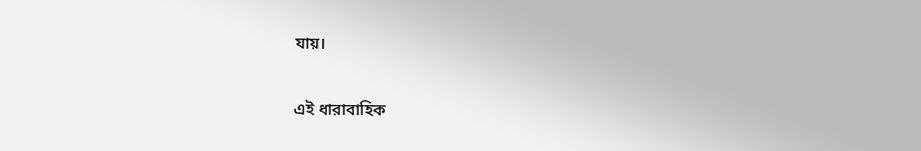যায়।

এই ধারাবাহিক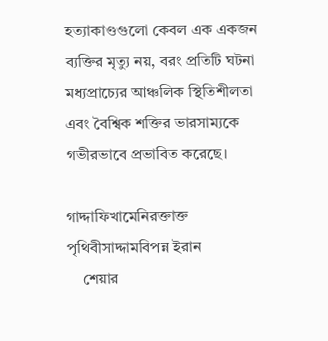হত্যাকাণ্ডগুলো কেবল এক একজন ব্যক্তির মৃত্যু নয়, বরং প্রতিটি ঘটনা মধ্যপ্রাচ্যের আঞ্চলিক স্থিতিশীলতা এবং বৈশ্বিক শক্তির ভারসাম্যকে গভীরভাবে প্রভাবিত করেছে।

গাদ্দাফিখামেনিরক্তাক্ত পৃথিবীসাদ্দামবিপন্ন ইরান
    শেয়ার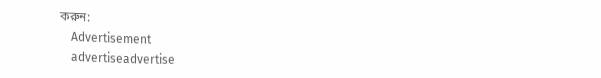করুন:
    Advertisement
    advertiseadvertise